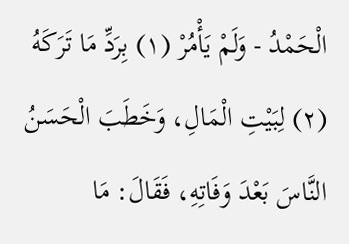الْحَمْدُ - وَلَمْ يَأْمُرْ (١) بِرَدِّ مَا تَرَكَهُ (٢) لِبَيْتِ الْمَالِ، وَخَطَبَ الْحَسَنُ النَّاسَ بَعْدَ وَفَاتِهِ، فَقَالَ: مَا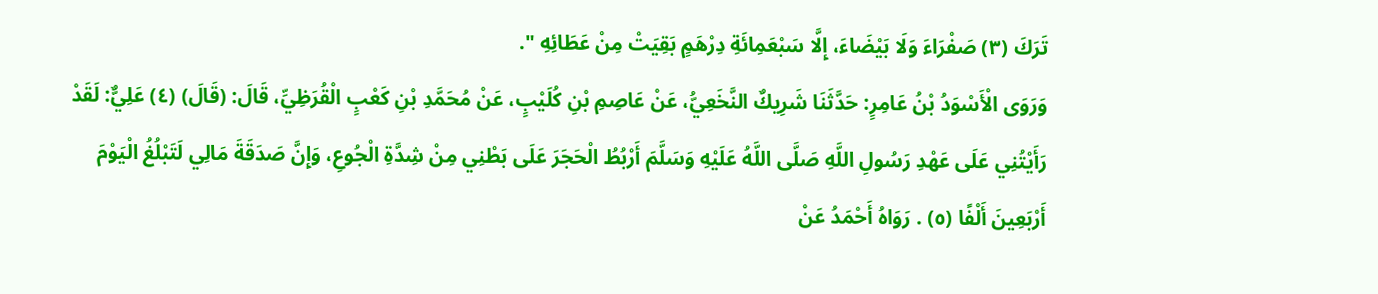تَرَكَ (٣) صَفْرَاءَ وَلَا بَيْضَاءَ، إِلَّا سَبْعَمِائَةِ دِرْهَمٍ بَقِيَتْ مِنْ عَطَائِهِ ".
وَرَوَى الْأَسْوَدُ بْنُ عَامِرٍ: حَدَّثَنَا شَرِيكٌ النَّخَعِيُّ، عَنْ عَاصِمِ بْنِ كُلَيْبٍ، عَنْ مُحَمَّدِ بْنِ كَعْبٍ الْقُرَظِيِّ، قَالَ: (قَالَ) (٤) عَلِيٌّ: لَقَدْ رَأَيْتُنِي عَلَى عَهْدِ رَسُولِ اللَّهِ صَلَّى اللَّهُ عَلَيْهِ وَسَلَّمَ أَرْبُطُ الْحَجَرَ عَلَى بَطْنِي مِنْ شِدَّةِ الْجُوعِ، وَإِنَّ صَدَقَةَ مَالِي لَتَبْلُغُ الْيَوْمَ أَرْبَعِينَ أَلْفًا (٥) . رَوَاهُ أَحْمَدُ عَنْ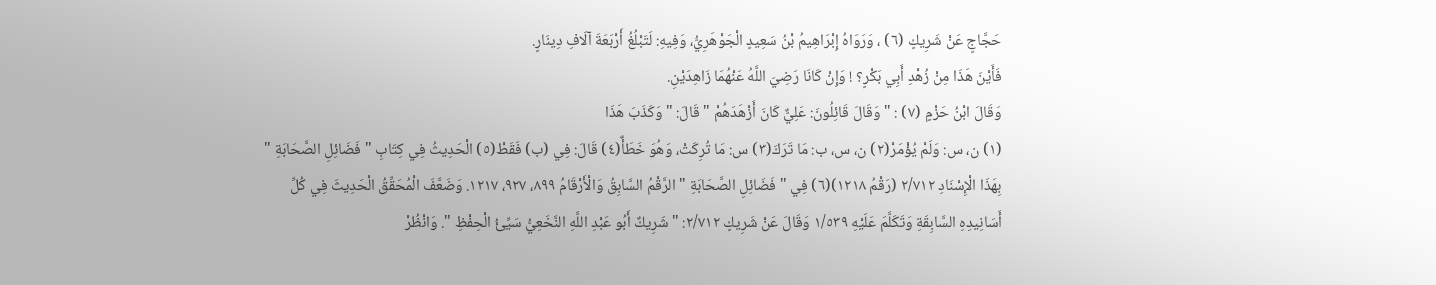حَجَّاجٍ عَنْ شَرِيكٍ (٦) ، وَرَوَاهُ إِبْرَاهِيمُ بْنُ سَعِيدٍ الْجَوْهَرِيُّ، وَفِيهِ: لَتَبْلُغُ أَرْبَعَةَ آلَافِ دِينَارٍ.
فَأَيْنَ هَذَا مِنْ زُهْدِ أَبِي بَكْرٍ؟ ! وَإِنْ كَانَا رَضِيَ اللَّهُ عَنْهُمَا زَاهِدَيْنِ.
وَقَالَ ابْنُ حَزْمٍ (٧) : " وَقَالَ قَائِلُونَ: عَلِيٌّ كَانَ أَزْهَدَهُمْ " قَالَ: " وَكَذَبَ هَذَا
(١) ن، س: وَلَمْ يُؤْمَرْ(٢) ن، س، ب: مَا تَرَكَ(٣) س: مَا تُرِكَتْ، وَهُوَ خَطَأٌ(٤) قَالَ: فِي (ب) فَقَطْ(٥) الْحَدِيثُ فِي كِتَابِ " فَضَائِلِ الصَّحَابَةِ " بِهَذَا الْإِسْنَادِ ٢/٧١٢ (رَقْمُ ١٢١٨)(٦) فِي " فَضَائِلِ الصَّحَابَةِ " الرَّقْمُ السَّابِقُ وَالْأَرْقَامُ ٨٩٩، ٩٢٧، ١٢١٧. وَضَعَّفَ الْمُحَقِّقُ الْحَدِيثَ فِي كُلِّ أَسَانِيدِهِ السَّابِقَةِ وَتَكَلَّمَ عَلَيْهِ ١/٥٣٩ وَقَالَ عَنْ شَرِيكٍ ٢/٧١٢: " شَرِيكٌ أَبُو عَبْدِ اللَّهِ النَّخَعِيُّ سَيِّئُ الْحِفْظِ ". وَانْظُرْ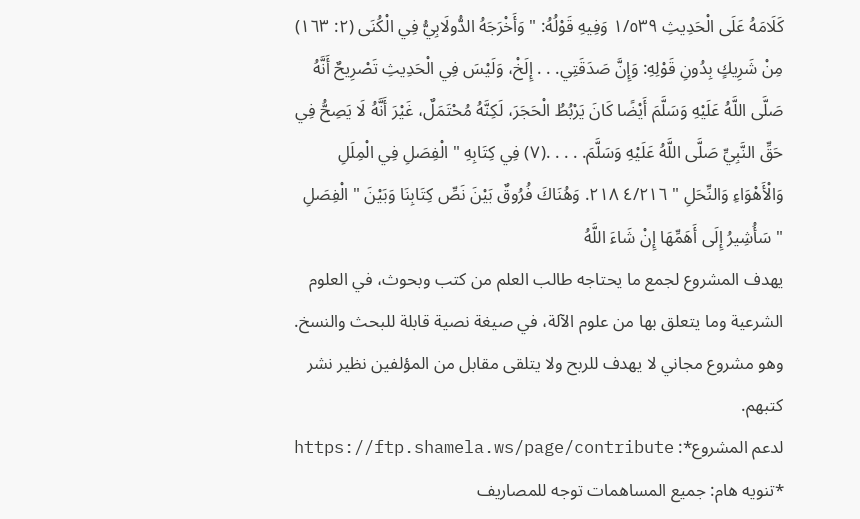كَلَامَهُ عَلَى الْحَدِيثِ ١/٥٣٩ وَفِيهِ قَوْلُهُ: " وَأَخْرَجَهُ الدُّولَابِيُّ فِي الْكُنَى (٢: ١٦٣) مِنْ شَرِيكٍ بِدُونِ قَوْلِهِ: وَإِنَّ صَدَقَتِي. . . إِلَخْ، وَلَيْسَ فِي الْحَدِيثِ تَصْرِيحٌ أَنَّهُ صَلَّى اللَّهُ عَلَيْهِ وَسَلَّمَ أَيْضًا كَانَ يَرْبُطُ الْحَجَرَ، لَكِنَّهُ مُحْتَمَلٌ، غَيْرَ أَنَّهُ لَا يَصِحُّ فِي حَقِّ النَّبِيِّ صَلَّى اللَّهُ عَلَيْهِ وَسَلَّمَ. . . . .(٧) فِي كِتَابِهِ " الْفِصَلِ فِي الْمِلَلِ وَالْأَهْوَاءِ وَالنِّحَلِ " ٤/٢١٦ ٢١٨. وَهُنَاكَ فُرُوقٌ بَيْنَ نَصِّ كِتَابِنَا وَبَيْنَ " الْفِصَلِ " سَأُشِيرُ إِلَى أَهَمِّهَا إِنْ شَاءَ اللَّهُ
يهدف المشروع لجمع ما يحتاجه طالب العلم من كتب وبحوث، في العلوم الشرعية وما يتعلق بها من علوم الآلة، في صيغة نصية قابلة للبحث والنسخ.
وهو مشروع مجاني لا يهدف للربح ولا يتلقى مقابل من المؤلفين نظير نشر كتبهم.
لدعم المشروع*: https://ftp.shamela.ws/page/contribute
*تنويه هام: جميع المساهمات توجه للمصاريف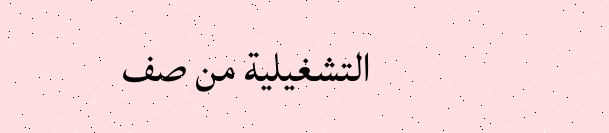التشغيلية من صف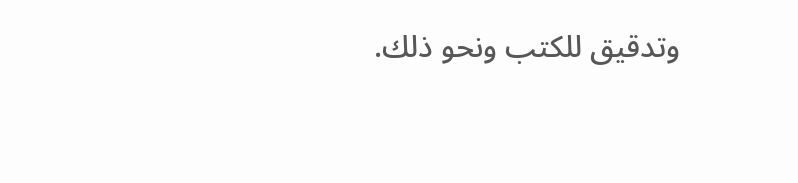وتدقيق للكتب ونحو ذلك.